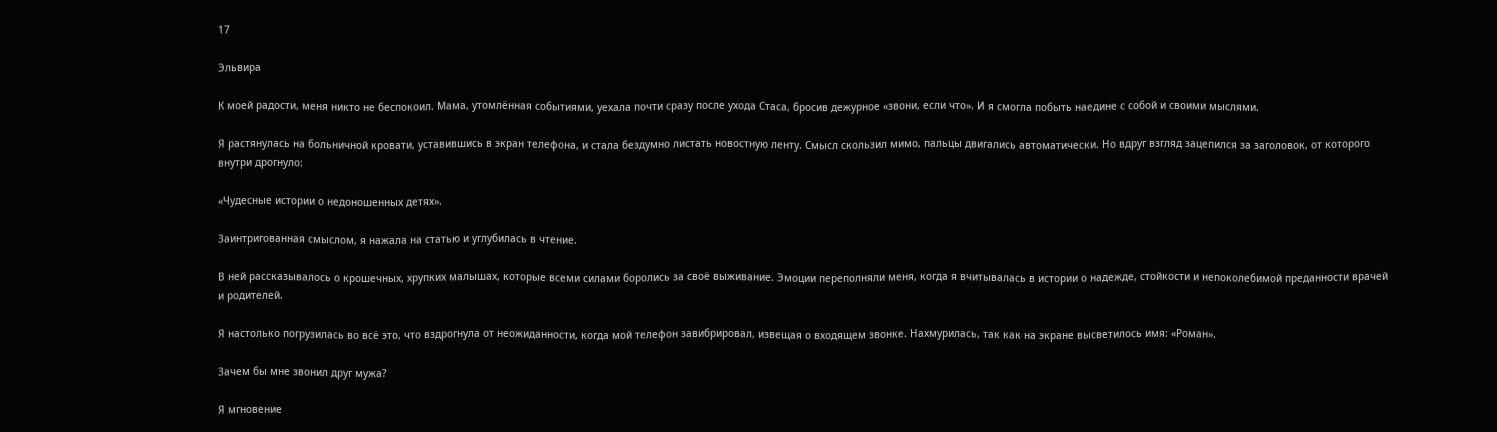17

Эльвира

К моей радости, меня никто не беспокоил. Мама, утомлённая событиями, уехала почти сразу после ухода Стаса, бросив дежурное «звони, если что». И я смогла побыть наедине с собой и своими мыслями.

Я растянулась на больничной кровати, уставившись в экран телефона, и стала бездумно листать новостную ленту. Смысл скользил мимо, пальцы двигались автоматически. Но вдруг взгляд зацепился за заголовок, от которого внутри дрогнуло:

«Чудесные истории о недоношенных детях».

Заинтригованная смыслом, я нажала на статью и углубилась в чтение.

В ней рассказывалось о крошечных, хрупких малышах, которые всеми силами боролись за своё выживание. Эмоции переполняли меня, когда я вчитывалась в истории о надежде, стойкости и непоколебимой преданности врачей и родителей.

Я настолько погрузилась во всё это, что вздрогнула от неожиданности, когда мой телефон завибрировал, извещая о входящем звонке. Нахмурилась, так как на экране высветилось имя: «Роман».

Зачем бы мне звонил друг мужа?

Я мгновение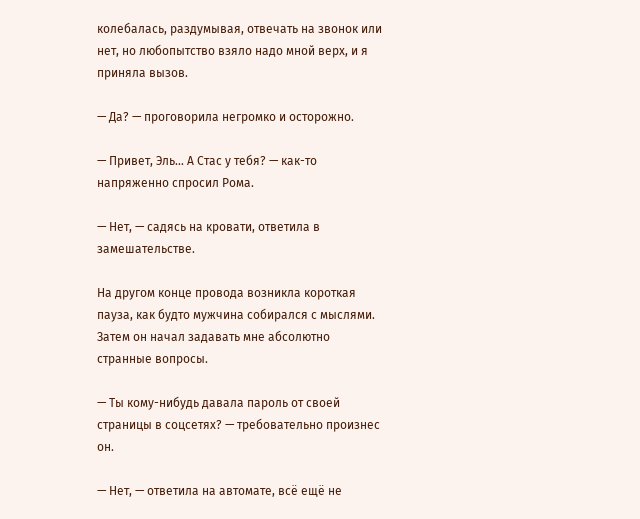колебалась, раздумывая, отвечать на звонок или нет, но любопытство взяло надо мной верх, и я приняла вызов.

— Да? — проговорила негромко и осторожно.

— Привет, Эль... А Стас у тебя? — как-то напряженно спросил Рома.

— Нет, — садясь на кровати, ответила в замешательстве.

На другом конце провода возникла короткая пауза, как будто мужчина собирался с мыслями. Затем он начал задавать мне абсолютно странные вопросы.

— Ты кому-нибудь давала пароль от своей страницы в соцсетях? — требовательно произнес он.

— Нет, — ответила на автомате, всё ещё не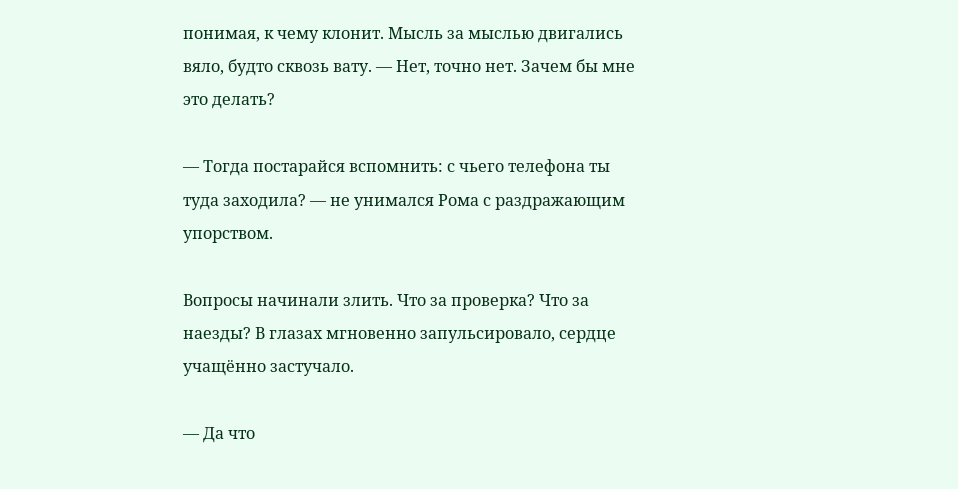понимая, к чему клонит. Мысль за мыслью двигались вяло, будто сквозь вату. — Нет, точно нет. Зачем бы мне это делать?

— Тогда постарайся вспомнить: с чьего телефона ты туда заходила? — не унимался Рома с раздражающим упорством.

Вопросы начинали злить. Что за проверка? Что за наезды? В глазах мгновенно запульсировало, сердце учащённо застучало.

— Да что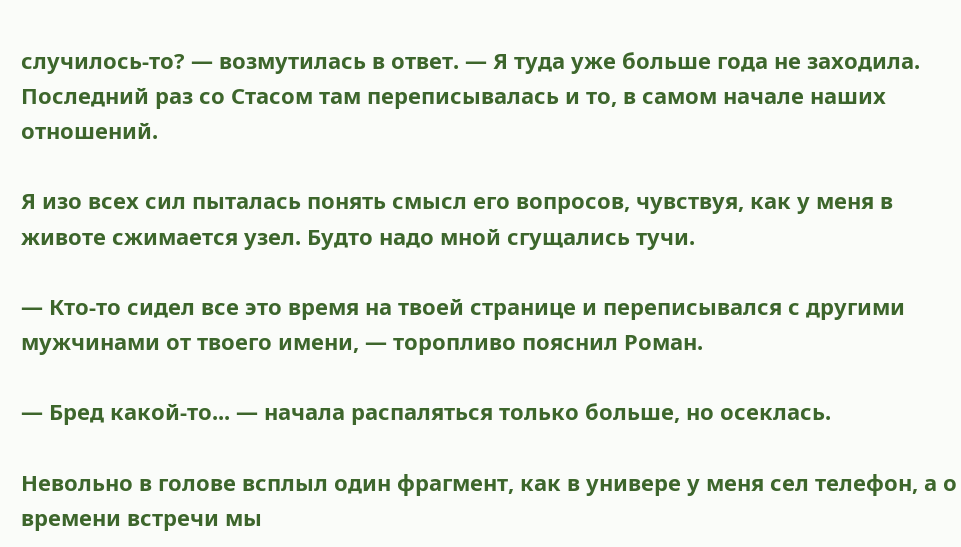случилось-то? — возмутилась в ответ. — Я туда уже больше года не заходила. Последний раз со Стасом там переписывалась и то, в самом начале наших отношений.

Я изо всех сил пыталась понять смысл его вопросов, чувствуя, как у меня в животе сжимается узел. Будто надо мной сгущались тучи.

— Кто-то сидел все это время на твоей странице и переписывался с другими мужчинами от твоего имени, — торопливо пояснил Роман.

— Бред какой-то... — начала распаляться только больше, но осеклась.

Невольно в голове всплыл один фрагмент, как в универе у меня сел телефон, а о времени встречи мы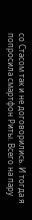со Стасом так и не договорились. И тогда я попросила смартфон Риты. Всего на пару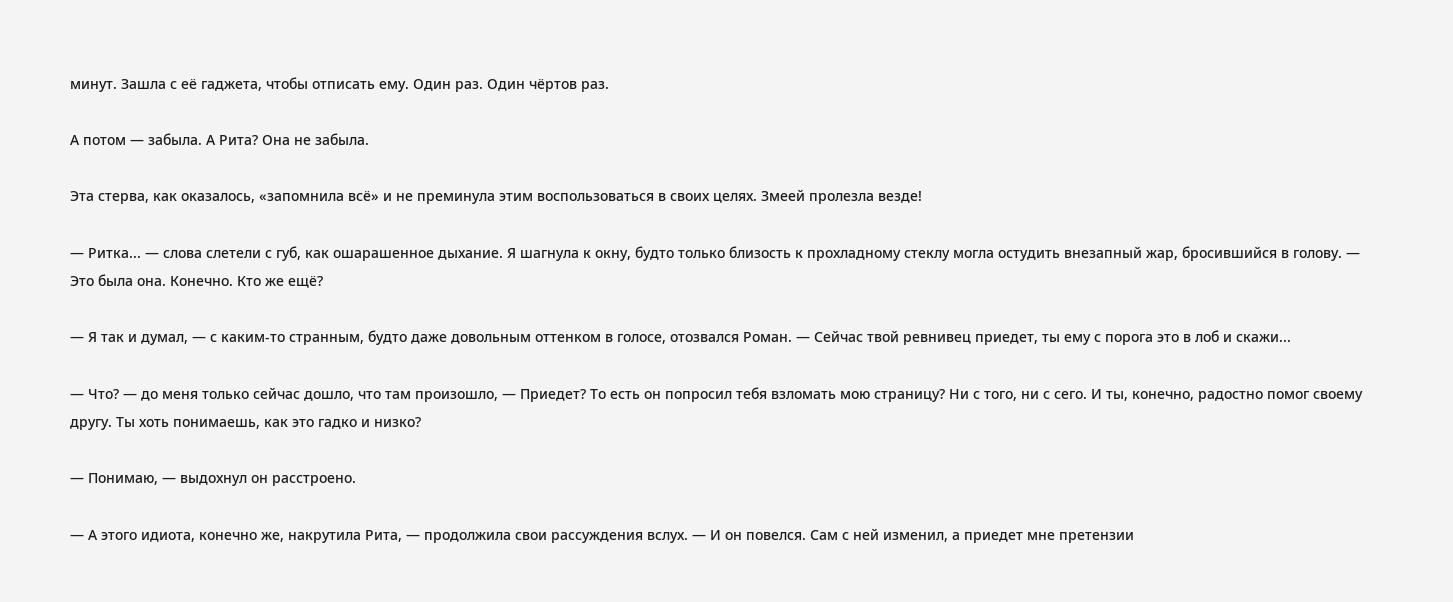минут. Зашла с её гаджета, чтобы отписать ему. Один раз. Один чёртов раз.

А потом — забыла. А Рита? Она не забыла.

Эта стерва, как оказалось, «запомнила всё» и не преминула этим воспользоваться в своих целях. Змеей пролезла везде!

— Ритка... — слова слетели с губ, как ошарашенное дыхание. Я шагнула к окну, будто только близость к прохладному стеклу могла остудить внезапный жар, бросившийся в голову. — Это была она. Конечно. Кто же ещё?

— Я так и думал, — с каким-то странным, будто даже довольным оттенком в голосе, отозвался Роман. — Сейчас твой ревнивец приедет, ты ему с порога это в лоб и скажи...

— Что? — до меня только сейчас дошло, что там произошло, — Приедет? То есть он попросил тебя взломать мою страницу? Ни с того, ни с сего. И ты, конечно, радостно помог своему другу. Ты хоть понимаешь, как это гадко и низко?

— Понимаю, — выдохнул он расстроено.

— А этого идиота, конечно же, накрутила Рита, — продолжила свои рассуждения вслух. — И он повелся. Сам с ней изменил, а приедет мне претензии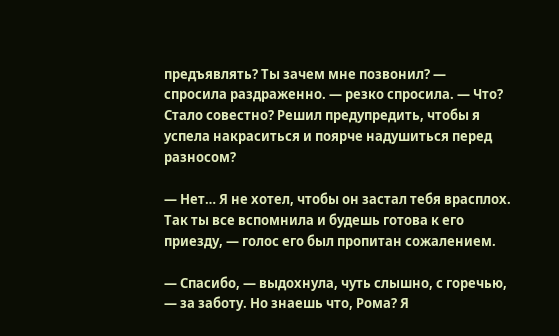предъявлять? Ты зачем мне позвонил? — спросила раздраженно. — резко спросила. — Что? Стало совестно? Решил предупредить, чтобы я успела накраситься и поярче надушиться перед разносом?

— Нет… Я не хотел, чтобы он застал тебя врасплох. Так ты все вспомнила и будешь готова к его приезду, — голос его был пропитан сожалением.

— Спасибо, — выдохнула, чуть слышно, с горечью, — за заботу. Но знаешь что, Рома? Я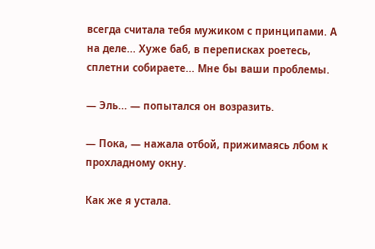всегда считала тебя мужиком с принципами. А на деле... Хуже баб, в переписках роетесь, сплетни собираете... Мне бы ваши проблемы.

— Эль... — попытался он возразить.

— Пока, — нажала отбой, прижимаясь лбом к прохладному окну.

Как же я устала.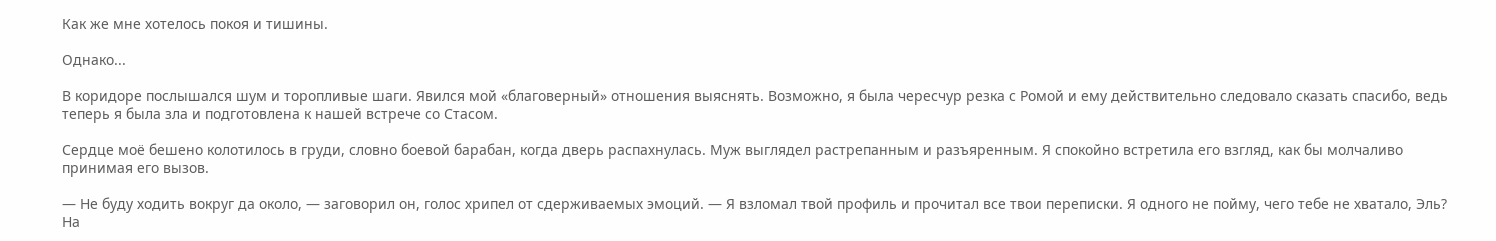Как же мне хотелось покоя и тишины.

Однако...

В коридоре послышался шум и торопливые шаги. Явился мой «благоверный» отношения выяснять. Возможно, я была чересчур резка с Ромой и ему действительно следовало сказать спасибо, ведь теперь я была зла и подготовлена к нашей встрече со Стасом.

Сердце моё бешено колотилось в груди, словно боевой барабан, когда дверь распахнулась. Муж выглядел растрепанным и разъяренным. Я спокойно встретила его взгляд, как бы молчаливо принимая его вызов.

— Не буду ходить вокруг да около, — заговорил он, голос хрипел от сдерживаемых эмоций. — Я взломал твой профиль и прочитал все твои переписки. Я одного не пойму, чего тебе не хватало, Эль? На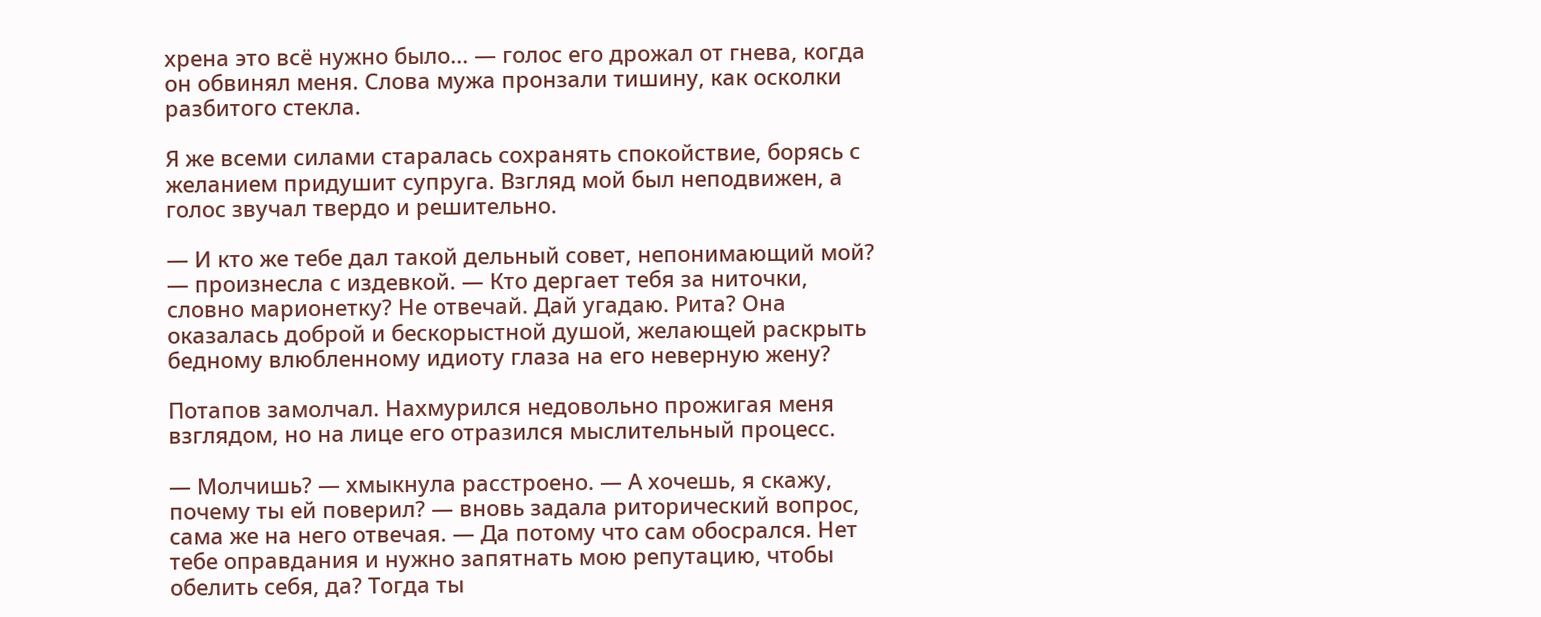хрена это всё нужно было... — голос его дрожал от гнева, когда он обвинял меня. Слова мужа пронзали тишину, как осколки разбитого стекла.

Я же всеми силами старалась сохранять спокойствие, борясь с желанием придушит супруга. Взгляд мой был неподвижен, а голос звучал твердо и решительно.

— И кто же тебе дал такой дельный совет, непонимающий мой? — произнесла с издевкой. — Кто дергает тебя за ниточки, словно марионетку? Не отвечай. Дай угадаю. Рита? Она оказалась доброй и бескорыстной душой, желающей раскрыть бедному влюбленному идиоту глаза на его неверную жену?

Потапов замолчал. Нахмурился недовольно прожигая меня взглядом, но на лице его отразился мыслительный процесс.

— Молчишь? — хмыкнула расстроено. — А хочешь, я скажу, почему ты ей поверил? — вновь задала риторический вопрос, сама же на него отвечая. — Да потому что сам обосрался. Нет тебе оправдания и нужно запятнать мою репутацию, чтобы обелить себя, да? Тогда ты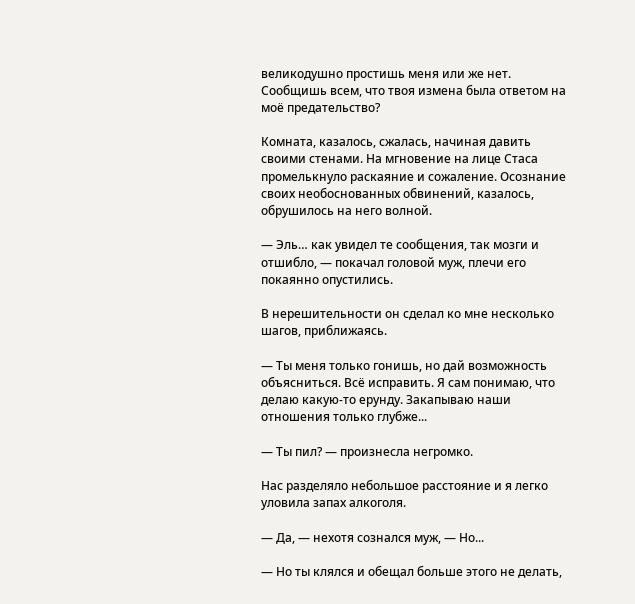великодушно простишь меня или же нет. Сообщишь всем, что твоя измена была ответом на моё предательство?

Комната, казалось, сжалась, начиная давить своими стенами. На мгновение на лице Стаса промелькнуло раскаяние и сожаление. Осознание своих необоснованных обвинений, казалось, обрушилось на него волной.

— Эль… как увидел те сообщения, так мозги и отшибло, — покачал головой муж, плечи его покаянно опустились.

В нерешительности он сделал ко мне несколько шагов, приближаясь.

— Ты меня только гонишь, но дай возможность объясниться. Всё исправить. Я сам понимаю, что делаю какую-то ерунду. Закапываю наши отношения только глубже...

— Ты пил? — произнесла негромко.

Нас разделяло небольшое расстояние и я легко уловила запах алкоголя.

— Да, — нехотя сознался муж, — Но...

— Но ты клялся и обещал больше этого не делать,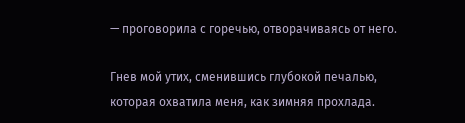— проговорила с горечью, отворачиваясь от него.

Гнев мой утих, сменившись глубокой печалью, которая охватила меня, как зимняя прохлада.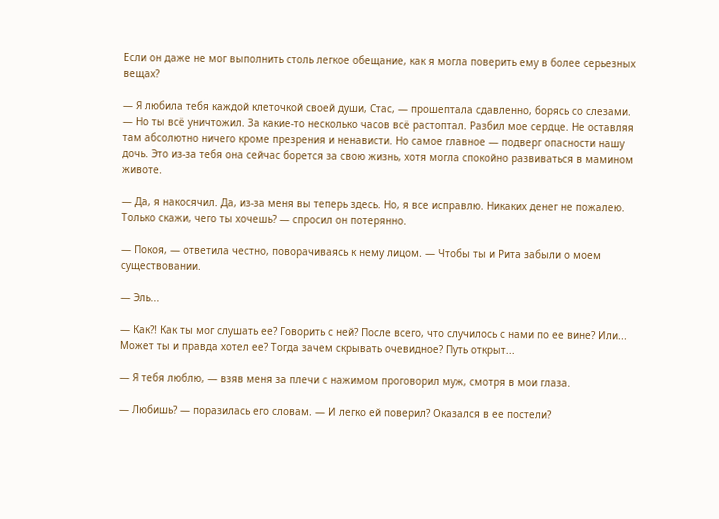Если он даже не мог выполнить столь легкое обещание, как я могла поверить ему в более серьезных вещах?

— Я любила тебя каждой клеточкой своей души, Стас, — прошептала сдавленно, борясь со слезами. — Но ты всё уничтожил. За какие-то несколько часов всё растоптал. Разбил мое сердце. Не оставляя там абсолютно ничего кроме презрения и ненависти. Но самое главное — подверг опасности нашу дочь. Это из-за тебя она сейчас борется за свою жизнь, хотя могла спокойно развиваться в мамином животе.

— Да, я накосячил. Да, из-за меня вы теперь здесь. Но, я все исправлю. Никаких денег не пожалею. Только скажи, чего ты хочешь? — спросил он потерянно.

— Покоя, — ответила честно, поворачиваясь к нему лицом. — Чтобы ты и Рита забыли о моем существовании.

— Эль...

— Как?! Как ты мог слушать ее? Говорить с ней? После всего, что случилось с нами по ее вине? Или... Может ты и правда хотел ее? Тогда зачем скрывать очевидное? Путь открыт...

— Я тебя люблю, — взяв меня за плечи с нажимом проговорил муж, смотря в мои глаза.

— Любишь? — поразилась его словам. — И легко ей поверил? Оказался в ее постели?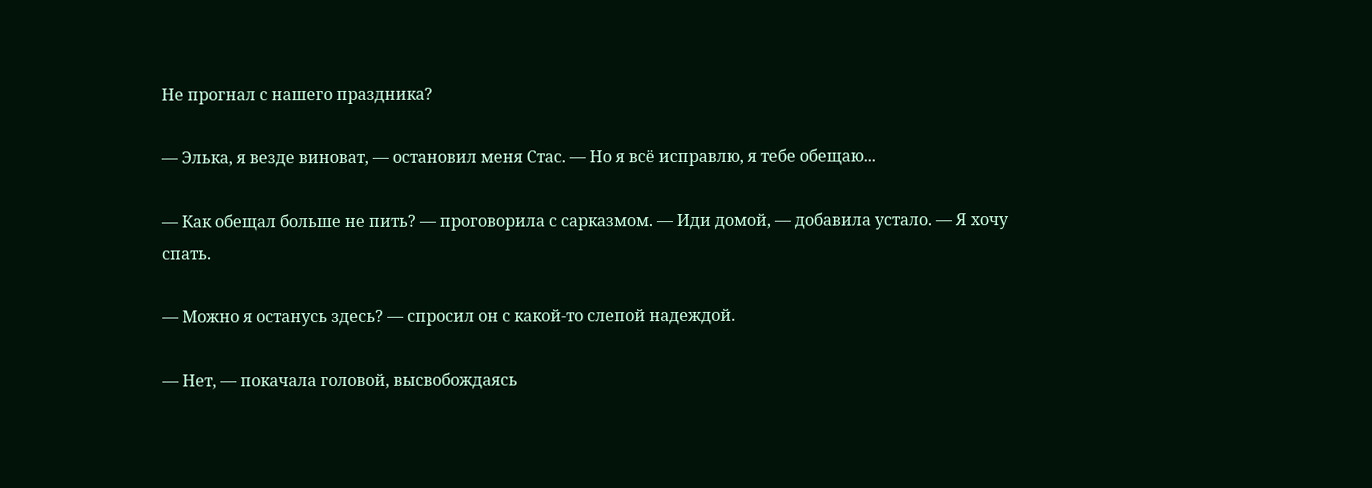Не прогнал с нашего праздника?

— Элька, я везде виноват, — остановил меня Стас. — Но я всё исправлю, я тебе обещаю...

— Как обещал больше не пить? — проговорила с сарказмом. — Иди домой, — добавила устало. — Я хочу спать.

— Можно я останусь здесь? — спросил он с какой-то слепой надеждой.

— Нет, — покачала головой, высвобождаясь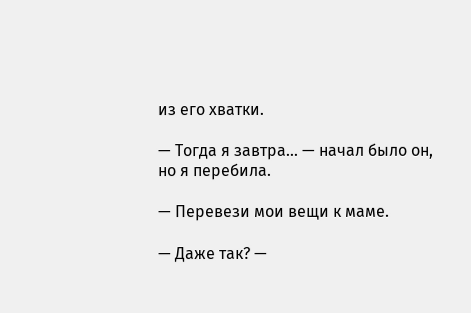из его хватки.

— Тогда я завтра... — начал было он, но я перебила.

— Перевези мои вещи к маме.

— Даже так? —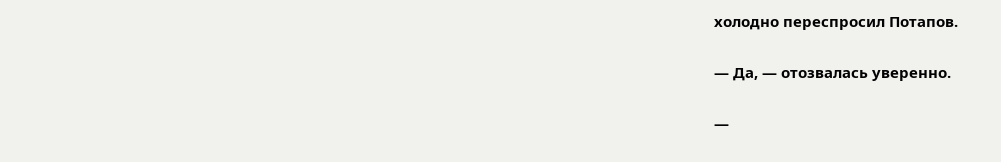холодно переспросил Потапов.

— Да, — отозвалась уверенно.

—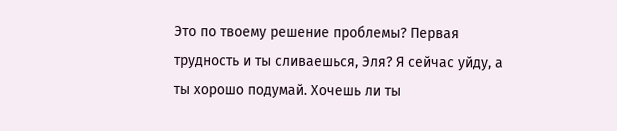Это по твоему решение проблемы? Первая трудность и ты сливаешься, Эля? Я сейчас уйду, а ты хорошо подумай. Хочешь ли ты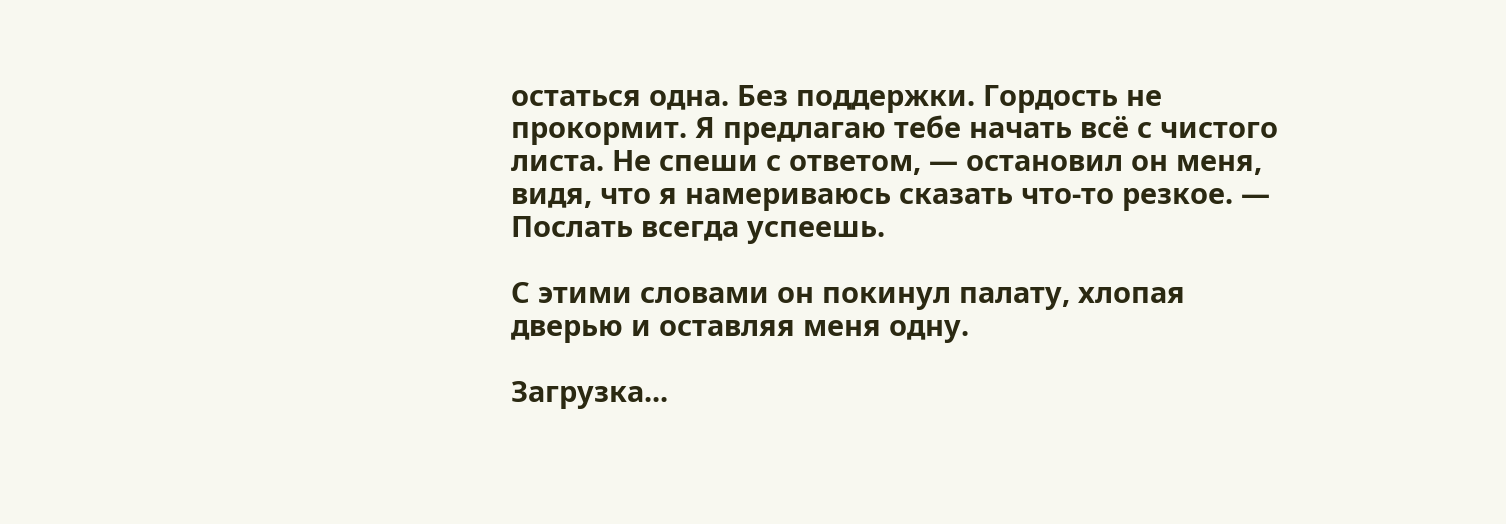остаться одна. Без поддержки. Гордость не прокормит. Я предлагаю тебе начать всё с чистого листа. Не спеши с ответом, — остановил он меня, видя, что я намериваюсь сказать что-то резкое. — Послать всегда успеешь.

С этими словами он покинул палату, хлопая дверью и оставляя меня одну.

Загрузка...